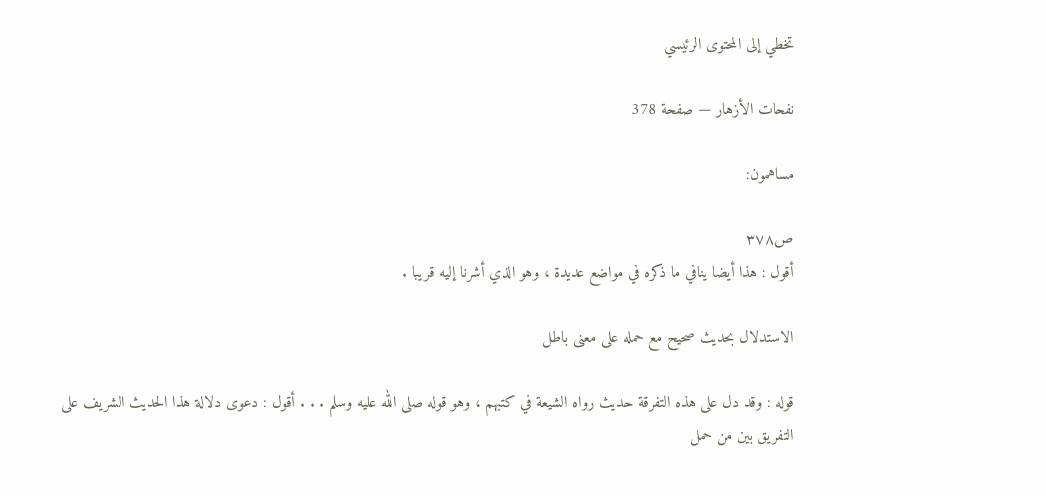تخطي إلى المحتوى الرئيسي

نفحات الأزهار — صفحة 378

مساهمون:

ص٣٧٨
أقول : هذا أيضا ينافي ما ذكره في مواضع عديدة ، وهو الذي أشرنا إليه قريبا .

الاستدلال بحديث صحيح مع حمله على معنى باطل

قوله : وقد دل على هذه التفرقة حديث رواه الشيعة في كتبهم ، وهو قوله صلى الله عليه وسلم . . . أقول : دعوى دلالة هذا الحديث الشريف على التفريق بين من حمل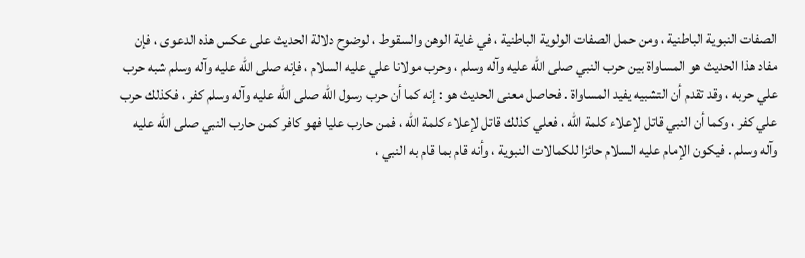الصفات النبوية الباطنية ، ومن حمل الصفات الولوية الباطنية ، في غاية الوهن والسقوط ، لوضوح دلالة الحديث على عكس هذه الدعوى ، فإن مفاد هذا الحديث هو المساواة بين حرب النبي صلى الله عليه وآله وسلم ، وحرب مولانا علي عليه السلام ، فإنه صلى الله عليه وآله وسلم شبه حرب علي حربه ، وقد تقدم أن التشبيه يفيد المساواة . فحاصل معنى الحديث هو : إنه كما أن حرب رسول الله صلى الله عليه وآله وسلم كفر ، فكذلك حرب علي كفر ، وكما أن النبي قاتل لإعلاء كلمة الله ، فعلي كذلك قاتل لإعلاء كلمة الله ، فمن حارب عليا فهو كافر كمن حارب النبي صلى الله عليه وآله وسلم . فيكون الإمام عليه السلام حائزا للكمالات النبوية ، وأنه قام بما قام به النبي ،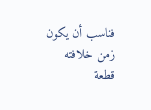فناسب أن يكون زمن خلافته قطعة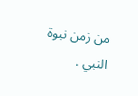من زمن نبوة النبي .